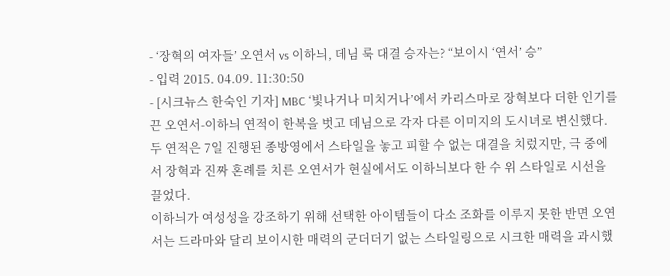- ‘장혁의 여자들’ 오연서 vs 이하늬, 데님 룩 대결 승자는? “보이시 ‘연서’ 승”
- 입력 2015. 04.09. 11:30:50
- [시크뉴스 한숙인 기자] MBC ‘빛나거나 미치거나’에서 카리스마로 장혁보다 더한 인기를 끈 오연서-이하늬 연적이 한복을 벗고 데님으로 각자 다른 이미지의 도시녀로 변신했다.
두 연적은 7일 진행된 종방영에서 스타일을 놓고 피할 수 없는 대결을 치렀지만, 극 중에서 장혁과 진짜 혼례를 치른 오연서가 현실에서도 이하늬보다 한 수 위 스타일로 시선을 끌었다.
이하늬가 여성성을 강조하기 위해 선택한 아이템들이 다소 조화를 이루지 못한 반면 오연서는 드라마와 달리 보이시한 매력의 군더더기 없는 스타일링으로 시크한 매력을 과시했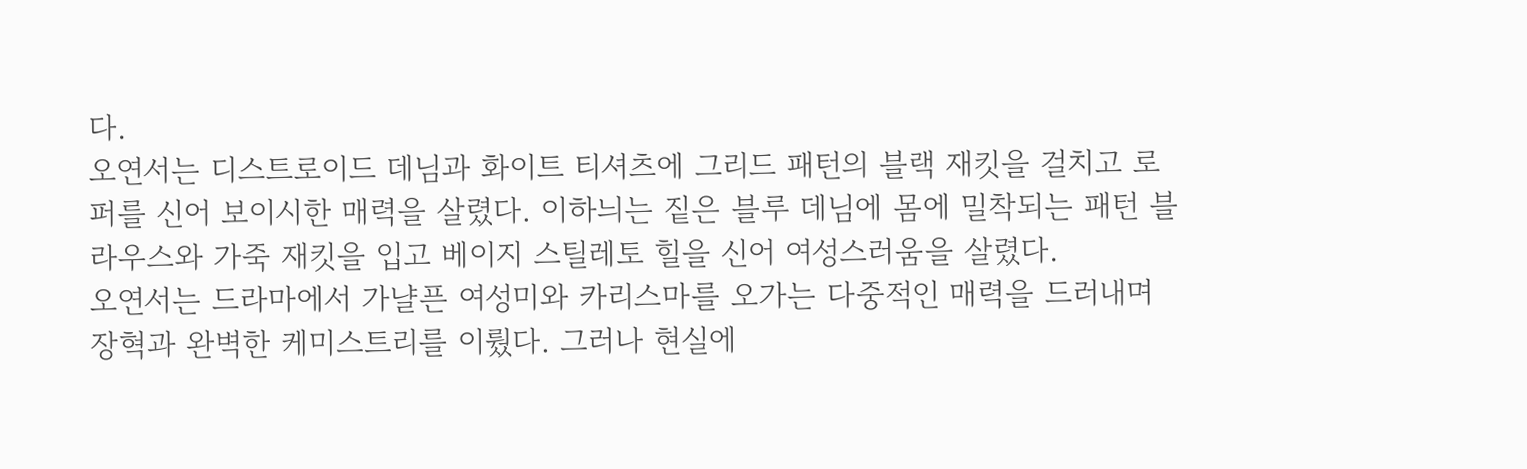다.
오연서는 디스트로이드 데님과 화이트 티셔츠에 그리드 패턴의 블랙 재킷을 걸치고 로퍼를 신어 보이시한 매력을 살렸다. 이하늬는 짙은 블루 데님에 몸에 밀착되는 패턴 블라우스와 가죽 재킷을 입고 베이지 스틸레토 힐을 신어 여성스러움을 살렸다.
오연서는 드라마에서 가냘픈 여성미와 카리스마를 오가는 다중적인 매력을 드러내며 장혁과 완벽한 케미스트리를 이뤘다. 그러나 현실에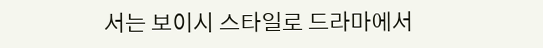서는 보이시 스타일로 드라마에서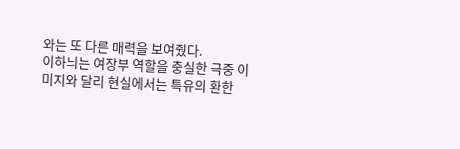와는 또 다른 매력을 보여줬다.
이하늬는 여장부 역할을 충실한 극중 이미지와 달리 현실에서는 특유의 환한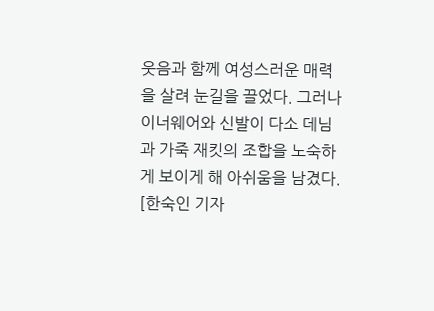웃음과 함께 여성스러운 매력을 살려 눈길을 끌었다. 그러나 이너웨어와 신발이 다소 데님과 가죽 재킷의 조합을 노숙하게 보이게 해 아쉬움을 남겼다.
[한숙인 기자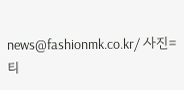news@fashionmk.co.kr/ 사진=티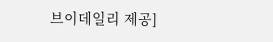브이데일리 제공]